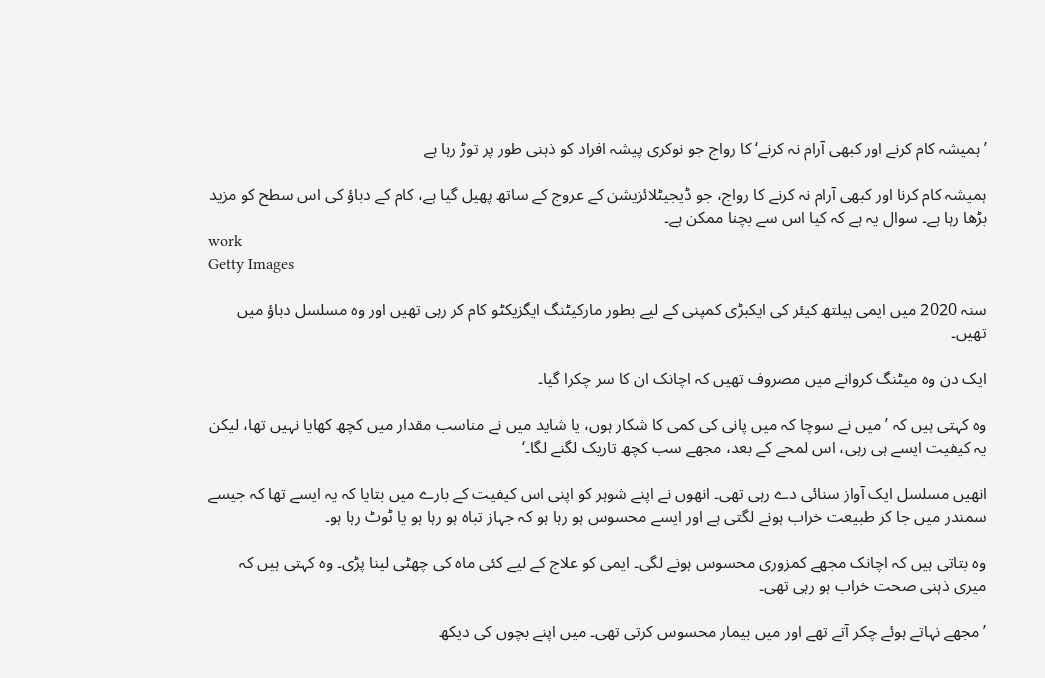’ہمیشہ کام کرنے اور کبھی آرام نہ کرنے‘ کا رواج جو نوکری پیشہ افراد کو ذہنی طور پر توڑ رہا ہے

ہمیشہ کام کرنا اور کبھی آرام نہ کرنے کا رواج، جو ڈیجیٹلائزیشن کے عروج کے ساتھ پھیل گیا ہے، کام کے دباؤ کی اس سطح کو مزید بڑھا رہا ہے۔ سوال یہ ہے کہ کیا اس سے بچنا ممکن ہے۔
work
Getty Images

سنہ 2020 میں ایمی ہیلتھ کیئر کی ایکبڑی کمپنی کے لیے بطور مارکیٹنگ ایگزیکٹو کام کر رہی تھیں اور وہ مسلسل دباؤ میں تھیں۔

ایک دن وہ میٹنگ کروانے میں مصروف تھیں کہ اچانک ان کا سر چکرا گیا۔

وہ کہتی ہیں کہ ’میں نے سوچا کہ میں پانی کی کمی کا شکار ہوں، یا شاید میں نے مناسب مقدار میں کچھ کھایا نہیں تھا، لیکن یہ کیفیت ایسے ہی رہی، اس لمحے کے بعد، مجھے سب کچھ تاریک لگنے لگا۔‘

انھیں مسلسل ایک آواز سنائی دے رہی تھی۔ انھوں نے اپنے شوہر کو اپنی اس کیفیت کے بارے میں بتایا کہ یہ ایسے تھا کہ جیسے سمندر میں جا کر طبیعت خراب ہونے لگتی ہے اور ایسے محسوس ہو رہا ہو کہ جہاز تباہ ہو رہا ہو یا ٹوٹ رہا ہو۔

وہ بتاتی ہیں کہ اچانک مجھے کمزوری محسوس ہونے لگی۔ ایمی کو علاج کے لیے کئی ماہ کی چھٹی لینا پڑی۔ وہ کہتی ہیں کہ میری ذہنی صحت خراب ہو رہی تھی۔

’مجھے نہاتے ہوئے چکر آتے تھے اور میں بیمار محسوس کرتی تھی۔ میں اپنے بچوں کی دیکھ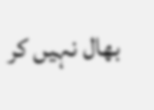بھال نہیں کر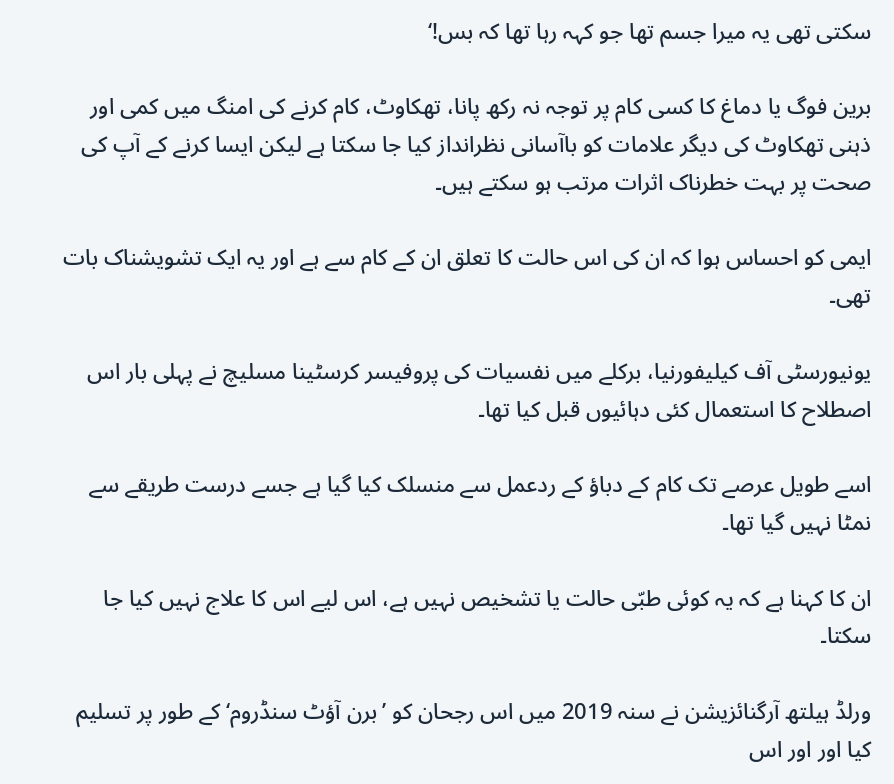سکتی تھی یہ میرا جسم تھا جو کہہ رہا تھا کہ بس!‘

برین فوگ یا دماغ کا کسی کام پر توجہ نہ رکھ پانا، تھکاوٹ، کام کرنے کی امنگ میں کمی اور ذہنی تھکاوٹ کی دیگر علامات کو باآسانی نظرانداز کیا جا سکتا ہے لیکن ایسا کرنے کے آپ کی صحت پر بہت خطرناک اثرات مرتب ہو سکتے ہیں۔

ایمی کو احساس ہوا کہ ان کی اس حالت کا تعلق ان کے کام سے ہے اور یہ ایک تشویشناک بات تھی۔

یونیورسٹی آف کیلیفورنیا، برکلے میں نفسیات کی پروفیسر کرسٹینا مسلیچ نے پہلی بار اس اصطلاح کا استعمال کئی دہائیوں قبل کیا تھا۔

اسے طویل عرصے تک کام کے دباؤ کے ردعمل سے منسلک کیا گیا ہے جسے درست طریقے سے نمٹا نہیں گیا تھا۔

ان کا کہنا ہے کہ یہ کوئی طبّی حالت یا تشخیص نہیں ہے، اس لیے اس کا علاج نہیں کیا جا سکتا۔

ورلڈ ہیلتھ آرگنائزیشن نے سنہ 2019 میں اس رجحان کو ’برن آؤٹ سنڈروم‘ کے طور پر تسلیم کیا اور اور اس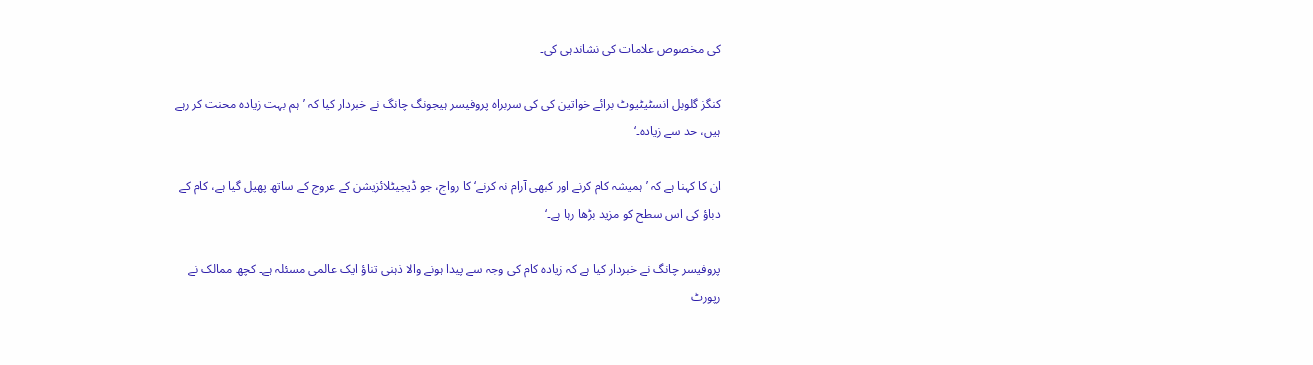کی مخصوص علامات کی نشاندہی کی۔

کنگز گلوبل انسٹیٹیوٹ برائے خواتین کی کی سربراہ پروفیسر ہیجونگ چانگ نے خبردار کیا کہ ’ہم بہت زیادہ محنت کر رہے ہیں، حد سے زیادہ۔‘

ان کا کہنا ہے کہ ’ہمیشہ کام کرنے اور کبھی آرام نہ کرنے‘ کا رواج، جو ڈیجیٹلائزیشن کے عروج کے ساتھ پھیل گیا ہے، کام کے دباؤ کی اس سطح کو مزید بڑھا رہا ہے۔‘

پروفیسر چانگ نے خبردار کیا ہے کہ زیادہ کام کی وجہ سے پیدا ہونے والا ذہنی تناؤ ایک عالمی مسئلہ ہے۔ کچھ ممالک نے رپورٹ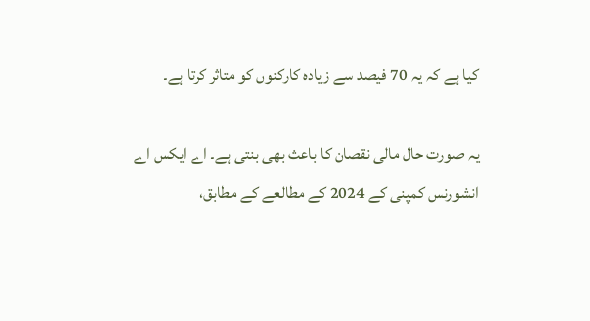کیا ہے کہ یہ 70 فیصد سے زیادہ کارکنوں کو متاثر کرتا ہے۔

یہ صورت حال مالی نقصان کا باعث بھی بنتی ہے۔ اے ایکس اے انشورنس کمپنی کے 2024 کے مطالعے کے مطابق،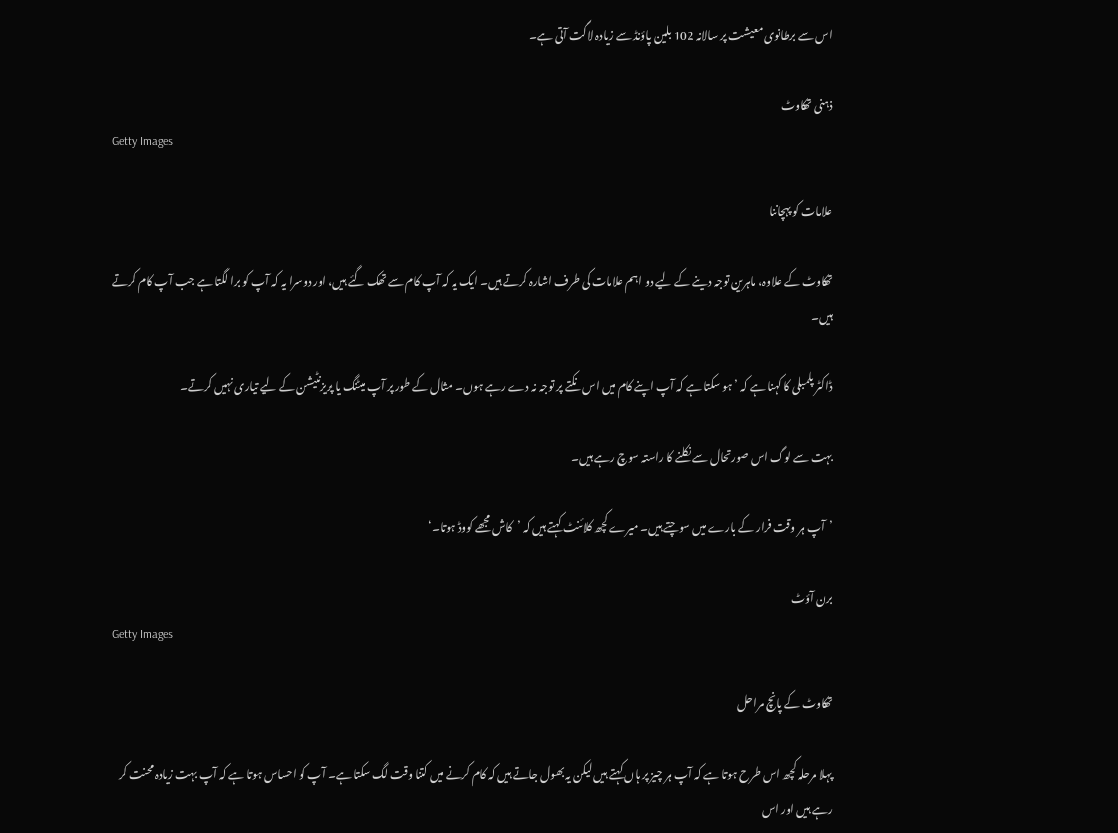اس سے برطانوی معیشت پر سالانہ 102 بلین پاؤنڈ سے زیادہ لاگت آتی ہے۔

ذہنی تھکاوٹ
Getty Images

علامات کو پہچاننا

تھکاوٹ کے علاوہ، ماہرین توجہ دینے کے لیے دو اہم علامات کی طرف اشارہ کرتے ہیں۔ ایک یہ کہ آپ کام سے تھک گئے ہیں، اور دوسرا یہ کہ آپ کو برا لگتا ہے جب آپ کام کرتے ہیں۔

ڈاکٹر پلمبلی کا کہنا ہے کہ ’ہو سکتا ہے کہ آپ اپنے کام میں اس نکتے پر توجہ نہ دے رہے ہوں۔ مثال کے طور پر آپ میٹنگ یا پریزنٹیشن کے لیے تیاری نہیں کرتے۔

بہت سے لوگ اس صورتحال سے نکلنے کا راستہ سوچ رہے ہیں۔

’آپ ہر وقت فرار کے بارے میں سوچتے ہیں۔ میرے کچھ کلائنٹ کہتے ہیں کہ ’کاش مجھے کووڈ ہوتا۔‘

برن آؤٹ
Getty Images

تھکاوٹ کے پانچ مراحل

پہلا مرحلہ کچھ اس طرح ہوتا ہے کہ آپ ہر چیز پر ہاں کہتے ہیں لیکن یہ بھول جاتے ہیں کہ کام کرنے میں کتنا وقت لگ سکتا ہے۔ آپ کو احساس ہوتا ہے کہ آپ بہت زیادہ محنت کر رہے ہیں اور اس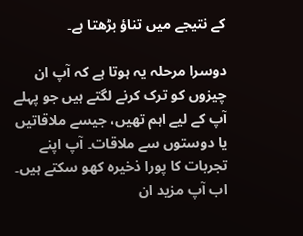کے نتیجے میں تناؤ بڑھتا ہے۔

دوسرا مرحلہ یہ ہوتا ہے کہ آپ ان چیزوں کو ترک کرنے لگتے ہیں جو پہلے آپ کے لیے اہم تھیں، جیسے ملاقاتیں یا دوستوں سے ملاقات۔ آپ اپنے تجربات کا پورا ذخیرہ کھو سکتے ہیں۔ اب آپ مزید ان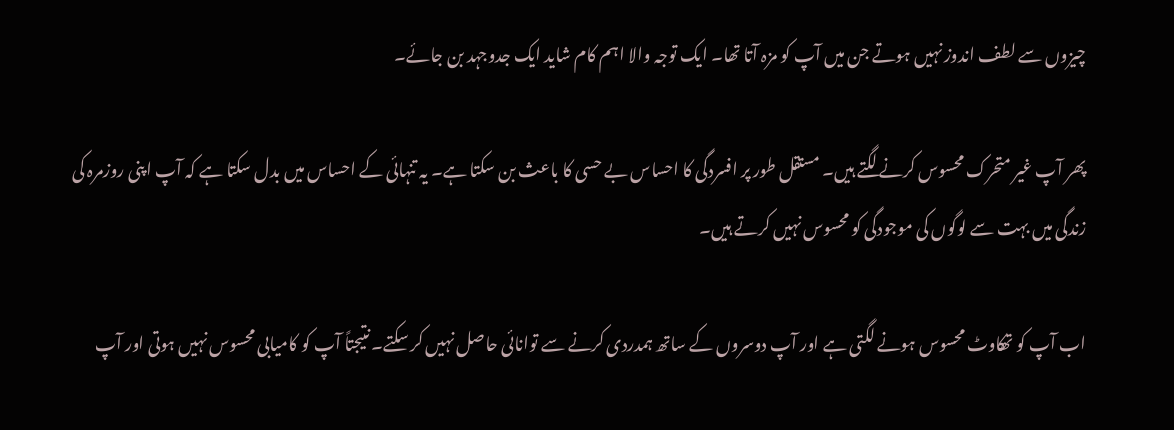چیزوں سے لطف اندوز نہیں ہوتے جن میں آپ کو مزہ آتا تھا۔ ایک توجہ والا اہم کام شاید ایک جدوجہد بن جائے۔

پھر آپ غیر متحرک محسوس کرنے لگتے ہیں۔ مستقل طور پر افسردگی کا احساس بے حسی کا باعث بن سکتا ہے۔ یہ تنہائی کے احساس میں بدل سکتا ہے کہ آپ اپنی روزمرہ کی زندگی میں بہت سے لوگوں کی موجودگی کو محسوس نہیں کرتے ہیں۔

اب آپ کو تھکاوٹ محسوس ہونے لگتی ہے اور آپ دوسروں کے ساتھ ہمدردی کرنے سے توانائی حاصل نہیں کر سکتے۔ نتیجتاً آپ کو کامیابی محسوس نہیں ہوتی اور آپ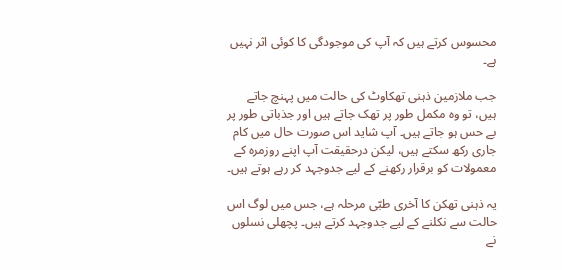محسوس کرتے ہیں کہ آپ کی موجودگی کا کوئی اثر نہیں ہے۔

جب ملازمین ذہنی تھکاوٹ کی حالت میں پہنچ جاتے ہیں، تو وہ مکمل طور پر تھک جاتے ہیں اور جذباتی طور پر بے حس ہو جاتے ہیں۔ آپ شاید اس صورت حال میں کام جاری رکھ سکتے ہیں، لیکن درحقیقت آپ اپنے روزمرہ کے معمولات کو برقرار رکھنے کے لیے جدوجہد کر رہے ہوتے ہیں۔

یہ ذہنی تھکن کا آخری طبّی مرحلہ ہے، جس میں لوگ اس حالت سے نکلنے کے لیے جدوجہد کرتے ہیں۔ پچھلی نسلوں نے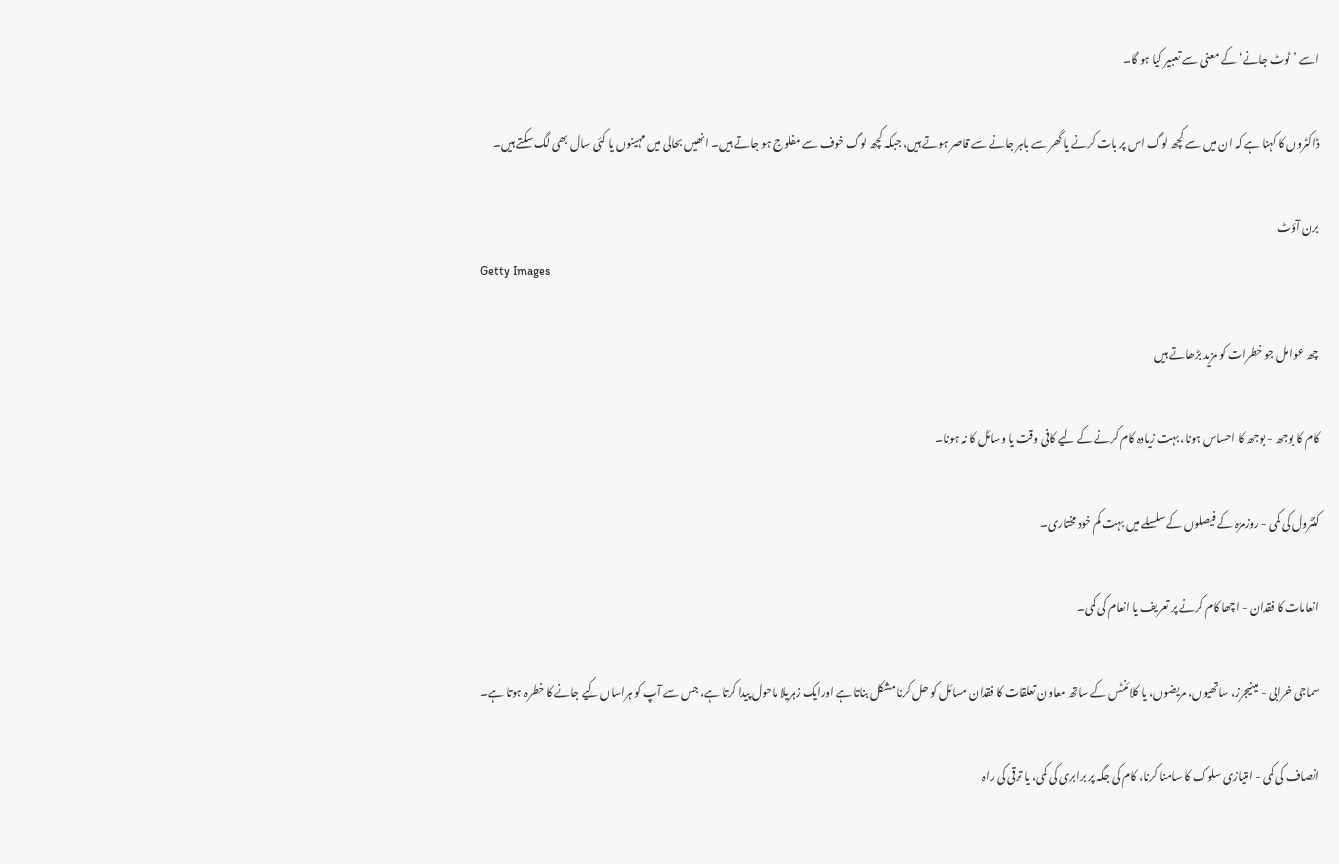اسے ’ٹوٹ جانے‘ کے معنی سے تعبیر کیا ہو گا۔

ڈاکٹروں کا کہنا ہے کہ ان میں سے کچھ لوگ اس پر بات کرنے یا گھر سے باہر جانے سے قاصر ہوتے ہیں، جبکہ کچھ لوگ خوف سے مفلوج ہو جاتے ہیں۔ انھیں بحالی میں مہینوں یا کئی سال بھی لگ سکتے ہیں۔

برن آؤٹ
Getty Images

چھ عوامل جو خطرات کو مزید بڑھاتے ہیں

کام کا بوجھ - بوجھ کا احساس ہونا، بہت زیادہ کام کرنے کے لیے کافی وقت یا وسائل کا نہ ہونا۔

کنٹرول کی کمی - روزمرّہ کے فیصلوں کے سلسلے میں بہت کم خود مختاری۔

انعامات کا فقدان - اچھا کام کرنے پر تعریف یا انعام کی کمی۔

سماجی خرابی - مینیجرز، ساتھیوں، مریضوں، یا کلائنٹس کے ساتھ معاون تعلقات کا فقدان مسائل کو حل کرنا مشکل بناتا ہے اورایک زہریلا ماحول پیدا کرتا ہے، جس سے آپ کو ہراساں کیے جانے کا خطرہ ہوتا ہے۔

انصاف کی کمی - امتیازی سلوک کا سامنا کرنا، کام کی جگہ پر برابری کی کمی، یا ترقی کی راہ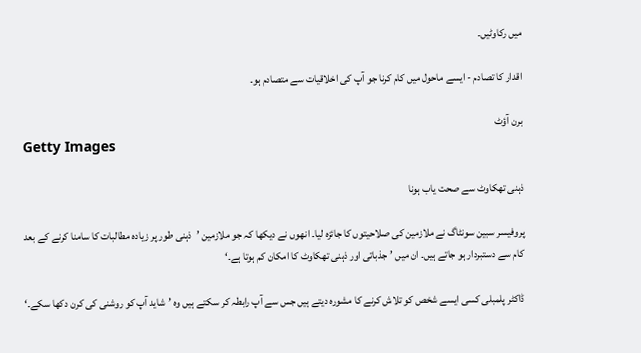میں رکاوٹیں۔

اقدار کا تصادم - ایسے ماحول میں کام کرنا جو آپ کی اخلاقیات سے متصادم ہو۔

برن آؤٹ
Getty Images

ذہنی تھکاوٹ سے صحت یاب ہونا

پروفیسر سبین سونٹاگ نے ملازمین کی صلاحیتوں کا جائزہ لیا۔ انھوں نے دیکھا کہ جو ملازمین ’ذہنی طور پر زیادہ مطالبات کا سامنا کرنے کے بعد کام سے دستبردار ہو جاتے ہیں۔ ان میں ’جذباتی اور ذہنی تھکاوٹ کا امکان کم ہوتا ہے۔‘

ڈاکٹر پلمبلی کسی ایسے شخص کو تلاش کرنے کا مشورہ دیتے ہیں جس سے آپ رابطہ کر سکتے ہیں وہ ’شاید آپ کو روشنی کی کرن دکھا سکے۔‘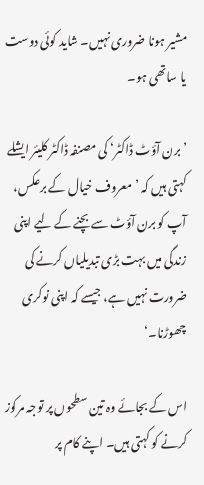مشیر ہونا ضروری نہیں۔ شاید کوئی دوست یا ساتھی ہو۔

’برن آؤٹ ڈاکٹر‘ کی مصنفہ ڈاکٹر کلیئر ایشلے کہتی ہیں کہ ’معروف خیال کے برعکس، آپ کو برن آؤٹ سے بچنے کے لیے اپنی زندگی میں بہت بڑی تبدیلیاں کرنے کی ضرورت نہیں ہے، جیسے کہ اپنی نوکری چھوڑنا۔‘

اس کے بجائے وہ تین سطحوں پر توجہ مرکوز کرنے کو کہتی ہیں۔ اپنے کام پر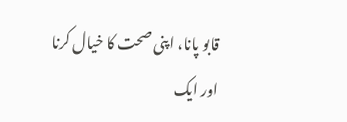قابو پانا، اپنی صحت کا خیال کرنا اور ایک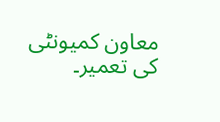معاون کمیونٹی کی تعمیر۔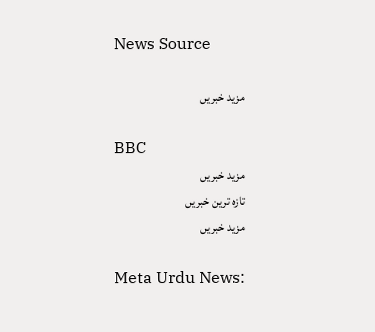News Source

مزید خبریں

BBC
مزید خبریں
تازہ ترین خبریں
مزید خبریں

Meta Urdu News: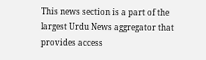This news section is a part of the largest Urdu News aggregator that provides access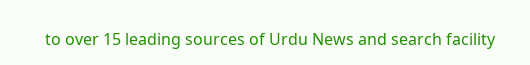to over 15 leading sources of Urdu News and search facility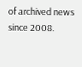of archived news since 2008.